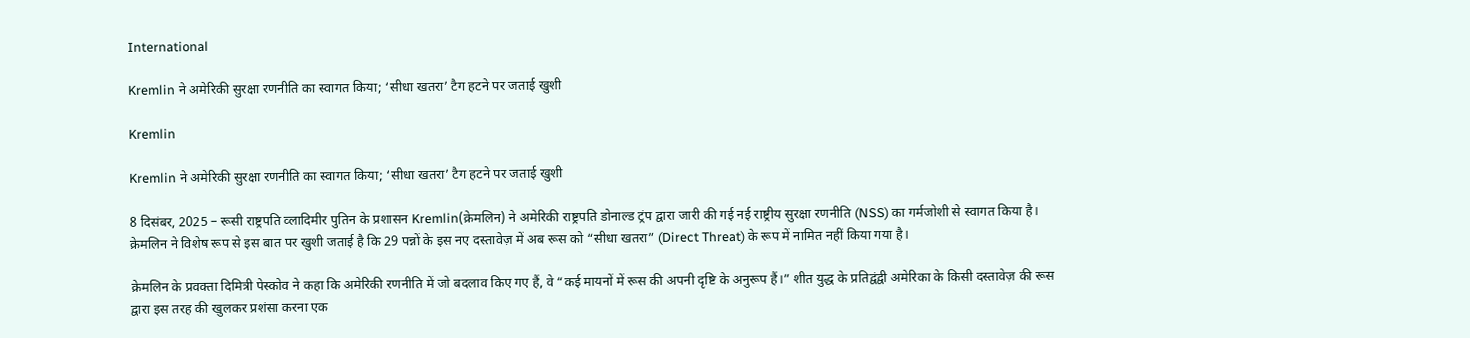International

Kremlin ने अमेरिकी सुरक्षा रणनीति का स्वागत किया; ‘सीधा खतरा’ टैग हटने पर जताई खुशी

Kremlin

Kremlin ने अमेरिकी सुरक्षा रणनीति का स्वागत किया; ‘सीधा खतरा’ टैग हटने पर जताई खुशी

8 दिसंबर, 2025 – रूसी राष्ट्रपति व्लादिमीर पुतिन के प्रशासन Kremlin(क्रेमलिन) ने अमेरिकी राष्ट्रपति डोनाल्ड ट्रंप द्वारा जारी की गई नई राष्ट्रीय सुरक्षा रणनीति (NSS) का गर्मजोशी से स्वागत किया है। क्रेमलिन ने विशेष रूप से इस बात पर खुशी जताई है कि 29 पन्नों के इस नए दस्तावेज़ में अब रूस को “सीधा खतरा” (Direct Threat) के रूप में नामित नहीं किया गया है।

क्रेमलिन के प्रवक्ता दिमित्री पेस्कोव ने कहा कि अमेरिकी रणनीति में जो बदलाव किए गए हैं, वे “कई मायनों में रूस की अपनी दृष्टि के अनुरूप हैं।” शीत युद्ध के प्रतिद्वंद्वी अमेरिका के किसी दस्तावेज़ की रूस द्वारा इस तरह की खुलकर प्रशंसा करना एक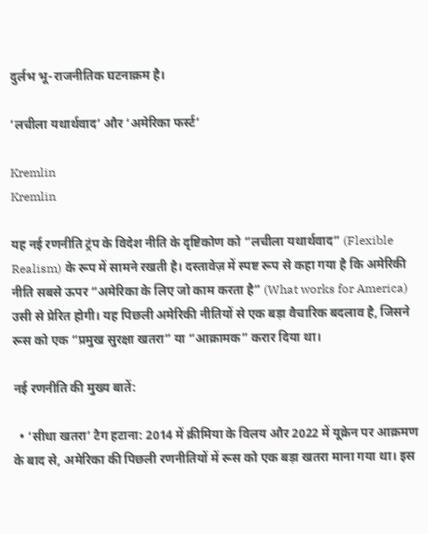दुर्लभ भू-राजनीतिक घटनाक्रम है।

‘लचीला यथार्थवाद’ और ‘अमेरिका फर्स्ट’

Kremlin
Kremlin

यह नई रणनीति ट्रंप के विदेश नीति के दृष्टिकोण को “लचीला यथार्थवाद” (Flexible Realism) के रूप में सामने रखती है। दस्तावेज़ में स्पष्ट रूप से कहा गया है कि अमेरिकी नीति सबसे ऊपर “अमेरिका के लिए जो काम करता है” (What works for America) उसी से प्रेरित होगी। यह पिछली अमेरिकी नीतियों से एक बड़ा वैचारिक बदलाव है, जिसने रूस को एक “प्रमुख सुरक्षा खतरा” या “आक्रामक” करार दिया था।

नई रणनीति की मुख्य बातें:

  • ‘सीधा खतरा’ टैग हटाना: 2014 में क्रीमिया के विलय और 2022 में यूक्रेन पर आक्रमण के बाद से, अमेरिका की पिछली रणनीतियों में रूस को एक बड़ा खतरा माना गया था। इस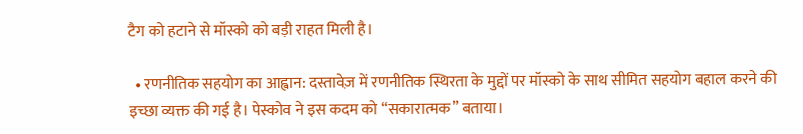टैग को हटाने से मॉस्को को बड़ी राहत मिली है।

  • रणनीतिक सहयोग का आह्वान: दस्तावेज़ में रणनीतिक स्थिरता के मुद्दों पर मॉस्को के साथ सीमित सहयोग बहाल करने की इच्छा व्यक्त की गई है। पेस्कोव ने इस कदम को “सकारात्मक” बताया।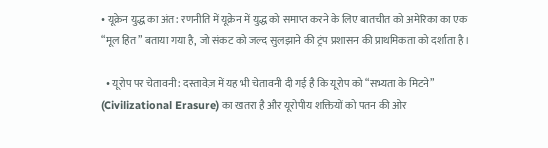• यूक्रेन युद्ध का अंत: रणनीति में यूक्रेन में युद्ध को समाप्त करने के लिए बातचीत को अमेरिका का एक “मूल हित” बताया गया है, जो संकट को जल्द सुलझाने की ट्रंप प्रशासन की प्राथमिकता को दर्शाता है।

  • यूरोप पर चेतावनी: दस्तावेज़ में यह भी चेतावनी दी गई है कि यूरोप को “सभ्यता के मिटने” (Civilizational Erasure) का खतरा है और यूरोपीय शक्तियों को पतन की ओर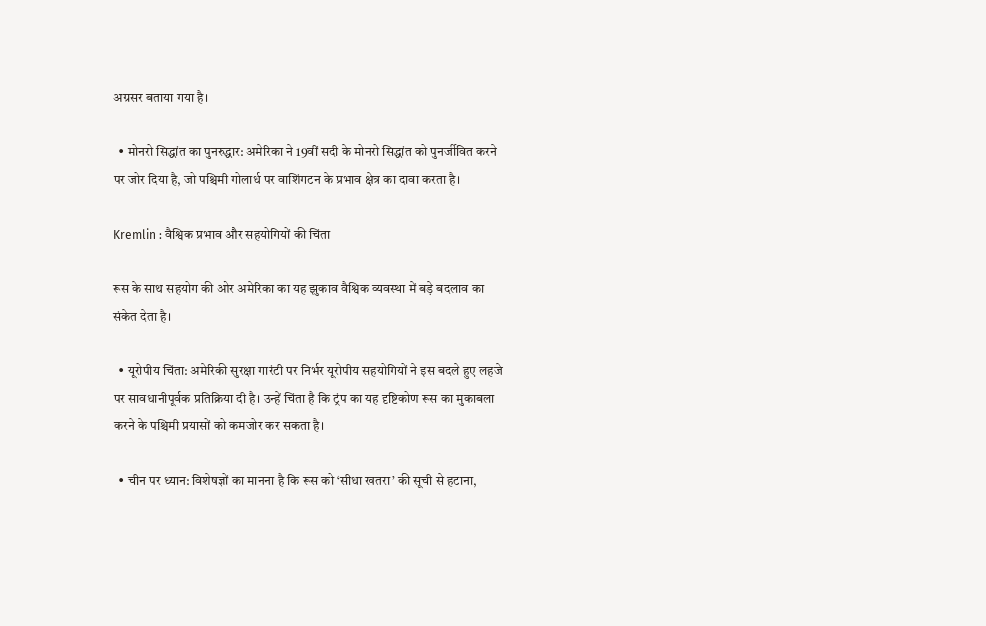अग्रसर बताया गया है।

  • मोनरो सिद्धांत का पुनरुद्धार: अमेरिका ने 19वीं सदी के मोनरो सिद्धांत को पुनर्जीवित करने पर जोर दिया है, जो पश्चिमी गोलार्ध पर वाशिंगटन के प्रभाव क्षेत्र का दावा करता है।

Kremlin : वैश्विक प्रभाव और सहयोगियों की चिंता

रूस के साथ सहयोग की ओर अमेरिका का यह झुकाव वैश्विक व्यवस्था में बड़े बदलाव का संकेत देता है।

  • यूरोपीय चिंता: अमेरिकी सुरक्षा गारंटी पर निर्भर यूरोपीय सहयोगियों ने इस बदले हुए लहजे पर सावधानीपूर्वक प्रतिक्रिया दी है। उन्हें चिंता है कि ट्रंप का यह दृष्टिकोण रूस का मुकाबला करने के पश्चिमी प्रयासों को कमजोर कर सकता है।

  • चीन पर ध्यान: विशेषज्ञों का मानना है कि रूस को ‘सीधा खतरा’ की सूची से हटाना,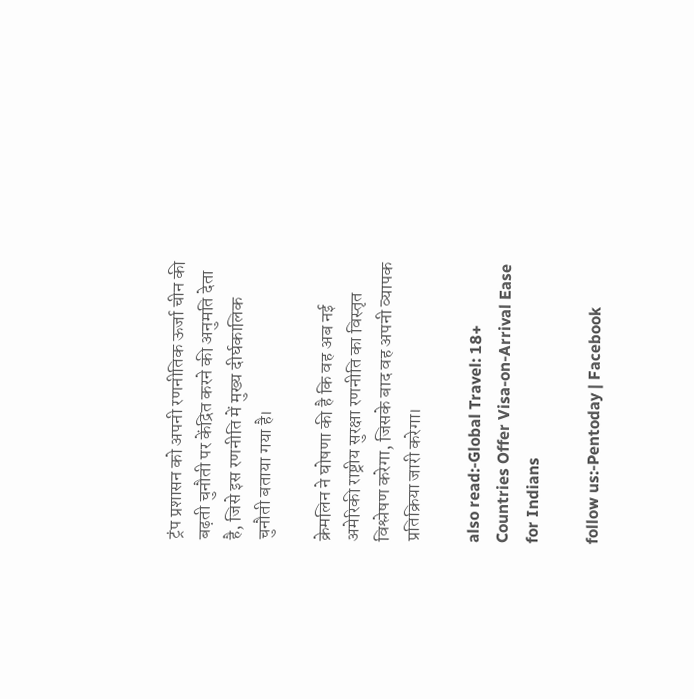ट्रंप प्रशासन को अपनी रणनीतिक ऊर्जा चीन की बढ़ती चुनौती पर केंद्रित करने की अनुमति देता है, जिसे इस रणनीति में मुख्य दीर्घकालिक चुनौती बताया गया है।

क्रेमलिन ने घोषणा की है कि वह अब नई अमेरिकी राष्ट्रीय सुरक्षा रणनीति का विस्तृत विश्लेषण करेगा, जिसके बाद वह अपनी व्यापक प्रतिक्रिया जारी करेगा।

also read:-Global Travel: 18+ Countries Offer Visa-on-Arrival Ease for Indians

follow us:-Pentoday | Facebook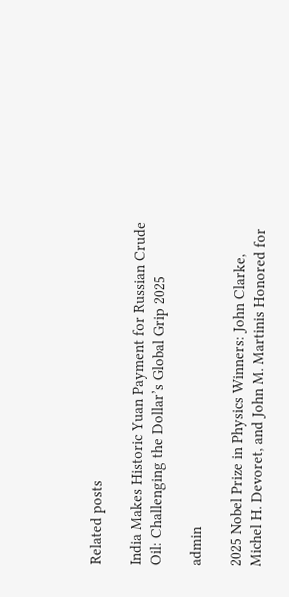Related posts

India Makes Historic Yuan Payment for Russian Crude Oil: Challenging the Dollar’s Global Grip 2025

admin

2025 Nobel Prize in Physics Winners: John Clarke, Michel H. Devoret, and John M. Martinis Honored for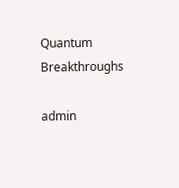Quantum Breakthroughs

admin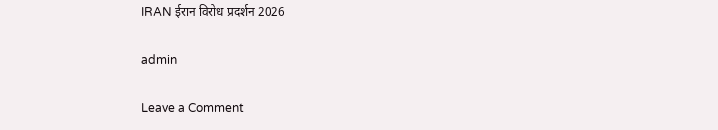IRAN ईरान विरोध प्रदर्शन 2026

admin

Leave a Comment